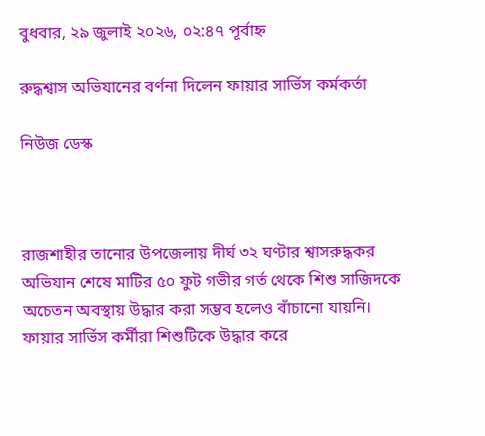বুধবার, ২৯ জুলাই ২০২৬, ০২:৪৭ পূর্বাহ্ন

রুদ্ধশ্বাস অভিযানের বর্ণনা দিলেন ফায়ার সার্ভিস কর্মকর্তা

নিউজ ডেস্ক



রাজশাহীর তানোর উপজেলায় দীর্ঘ ৩২ ঘণ্টার শ্বাসরুদ্ধকর অভিযান শেষে মাটির ৫০ ফুট গভীর গর্ত থেকে শিশু সাজিদকে অচেতন অবস্থায় উদ্ধার করা সম্ভব হলেও বাঁচানো যায়নি। ফায়ার সার্ভিস কর্মীরা শিশুটিকে উদ্ধার করে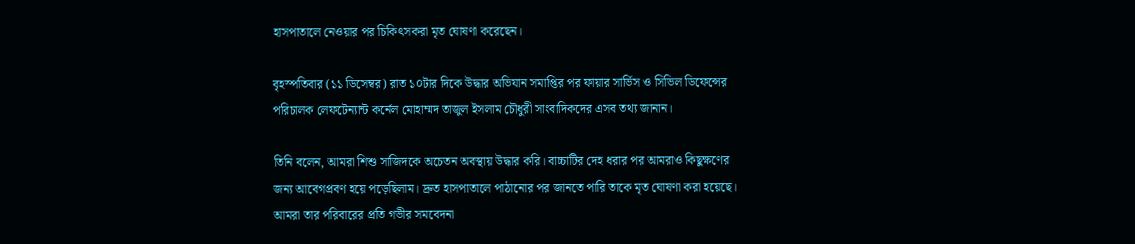হাসপাতালে নেওয়ার পর চিকিৎসকরা মৃত ঘোষণা করেছেন।

বৃহস্পতিবার (১১ ডিসেম্বর) রাত ১০টার দিকে উদ্ধার অভিযান সমাপ্তির পর ফায়ার সার্ভিস ও সিভিল ডিফেন্সের পরিচালক লেফটেন্যান্ট কর্নেল মোহাম্মদ তাজুল ইসলাম চৌধুরী সাংবাদিকদের এসব তথ্য জানান।

তিনি বলেন, আমরা শিশু সাজিদকে অচেতন অবস্থায় উদ্ধার করি। বাচ্চাটির দেহ ধরার পর আমরাও কিছুক্ষণের জন্য আবেগপ্রবণ হয়ে পড়েছিলাম। দ্রুত হাসপাতালে পাঠানোর পর জানতে পারি তাকে মৃত ঘোষণা করা হয়েছে। আমরা তার পরিবারের প্রতি গভীর সমবেদনা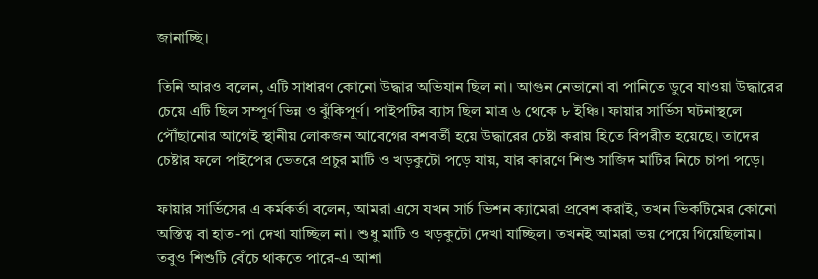জানাচ্ছি।

তিনি আরও বলেন, এটি সাধারণ কোনো উদ্ধার অভিযান ছিল না। আগুন নেভানো বা পানিতে ডুবে যাওয়া উদ্ধারের চেয়ে এটি ছিল সম্পূর্ণ ভিন্ন ও ঝুঁকিপূর্ণ। পাইপটির ব্যাস ছিল মাত্র ৬ থেকে ৮ ইঞ্চি। ফায়ার সার্ভিস ঘটনাস্থলে পৌঁছানোর আগেই স্থানীয় লোকজন আবেগের বশবর্তী হয়ে উদ্ধারের চেষ্টা করায় হিতে বিপরীত হয়েছে। তাদের চেষ্টার ফলে পাইপের ভেতরে প্রচুর মাটি ও খড়কুটো পড়ে যায়, যার কারণে শিশু সাজিদ মাটির নিচে চাপা পড়ে।

ফায়ার সার্ভিসের এ কর্মকর্তা বলেন, আমরা এসে যখন সার্চ ভিশন ক্যামেরা প্রবেশ করাই, তখন ভিকটিমের কোনো অস্তিত্ব বা হাত-পা দেখা যাচ্ছিল না। শুধু মাটি ও খড়কুটো দেখা যাচ্ছিল। তখনই আমরা ভয় পেয়ে গিয়েছিলাম। তবুও শিশুটি বেঁচে থাকতে পারে-এ আশা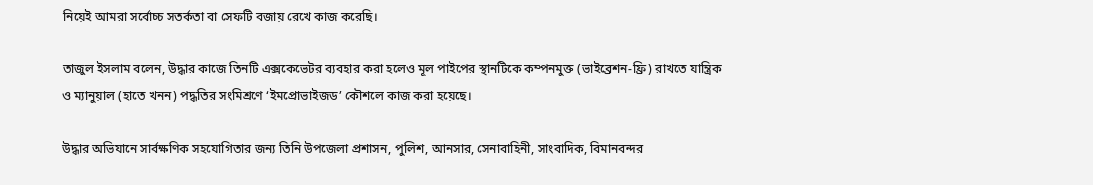নিয়েই আমরা সর্বোচ্চ সতর্কতা বা সেফটি বজায় রেখে কাজ করেছি।

তাজুল ইসলাম বলেন, উদ্ধার কাজে তিনটি এক্সকেভেটর ব্যবহার করা হলেও মূল পাইপের স্থানটিকে কম্পনমুক্ত (ভাইব্রেশন-ফ্রি) রাখতে যান্ত্রিক ও ম্যানুয়াল (হাতে খনন) পদ্ধতির সংমিশ্রণে ‘ইমপ্রোভাইজড’ কৌশলে কাজ করা হয়েছে।

উদ্ধার অভিযানে সার্বক্ষণিক সহযোগিতার জন্য তিনি উপজেলা প্রশাসন, পুলিশ, আনসার, সেনাবাহিনী, সাংবাদিক, বিমানবন্দর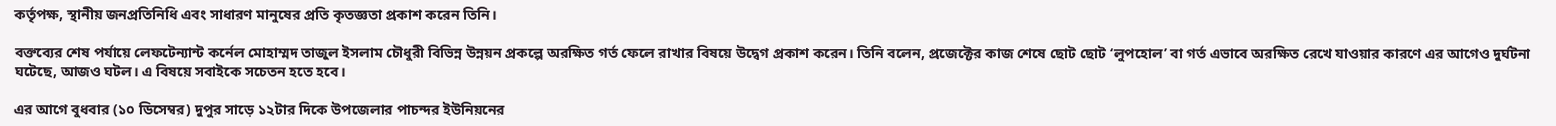কর্তৃপক্ষ, স্থানীয় জনপ্রতিনিধি এবং সাধারণ মানুষের প্রতি কৃতজ্ঞতা প্রকাশ করেন তিনি।

বক্তব্যের শেষ পর্যায়ে লেফটেন্যান্ট কর্নেল মোহাম্মদ তাজুল ইসলাম চৌধুরী বিভিন্ন উন্নয়ন প্রকল্পে অরক্ষিত গর্ত ফেলে রাখার বিষয়ে উদ্বেগ প্রকাশ করেন। তিনি বলেন, প্রজেক্টের কাজ শেষে ছোট ছোট ‘লুপহোল’ বা গর্ত এভাবে অরক্ষিত রেখে যাওয়ার কারণে এর আগেও দুর্ঘটনা ঘটেছে, আজও ঘটল। এ বিষয়ে সবাইকে সচেতন হতে হবে।

এর আগে বুধবার (১০ ডিসেম্বর) দুপুর সাড়ে ১২টার দিকে উপজেলার পাচন্দর ইউনিয়নের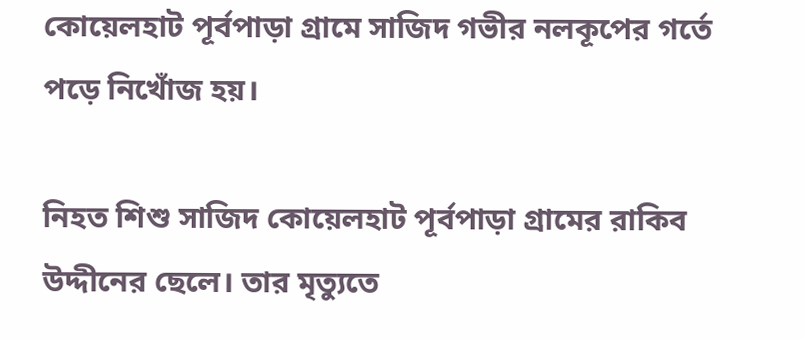কোয়েলহাট পূর্বপাড়া গ্রামে সাজিদ গভীর নলকূপের গর্তে পড়ে নিখোঁজ হয়।

নিহত শিশু সাজিদ কোয়েলহাট পূর্বপাড়া গ্রামের রাকিব উদ্দীনের ছেলে। তার মৃত্যুতে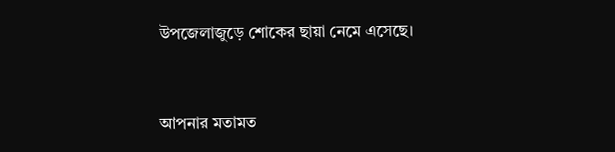উপজেলাজুড়ে শোকের ছায়া নেমে এসেছে।


আপনার মতামত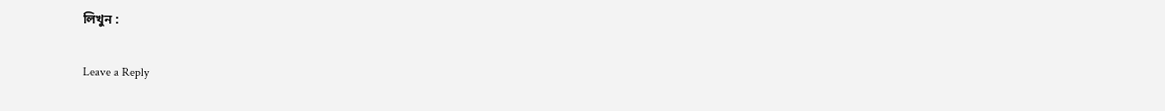লিখুন :

Leave a Reply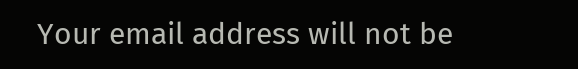Your email address will not be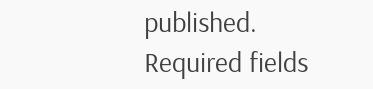published. Required fields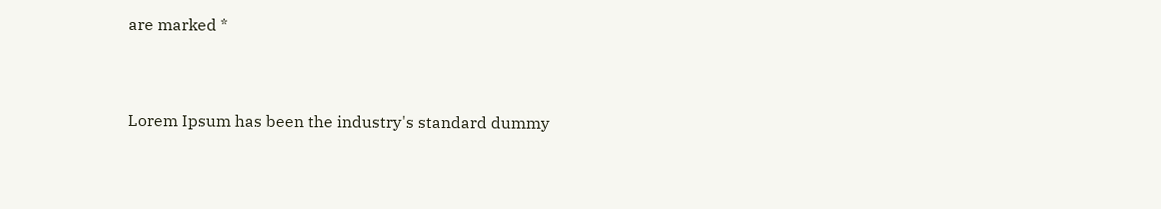are marked *


Lorem Ipsum has been the industry's standard dummy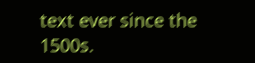text ever since the 1500s.